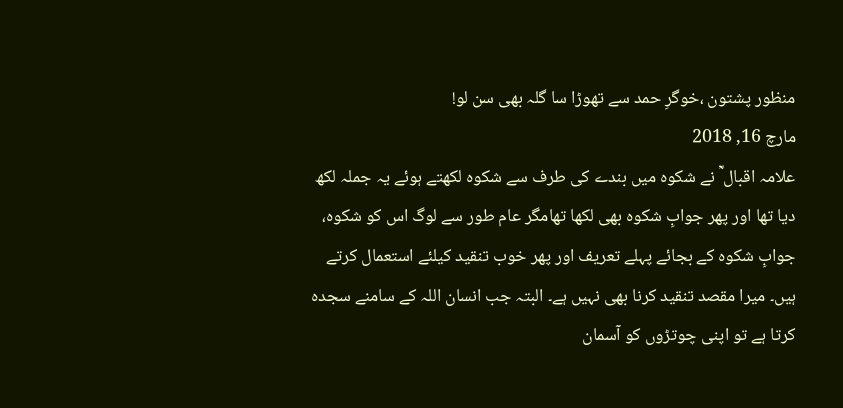منظور پشتون ،خوگرِ حمد سے تھوڑا سا گلہ بھی سن لو!
مارچ 16, 2018
علامہ اقبال ؒ نے شکوہ میں بندے کی طرف سے شکوہ لکھتے ہوئے یہ جملہ لکھ دیا تھا اور پھر جوابِ شکوہ بھی لکھا تھامگر عام طور سے لوگ اس کو شکوہ، جوابِ شکوہ کے بجائے پہلے تعریف اور پھر خوب تنقید کیلئے استعمال کرتے ہیں۔ میرا مقصد تنقید کرنا بھی نہیں ہے۔ البتہ جب انسان اللہ کے سامنے سجدہ کرتا ہے تو اپنی چوتڑوں کو آسمان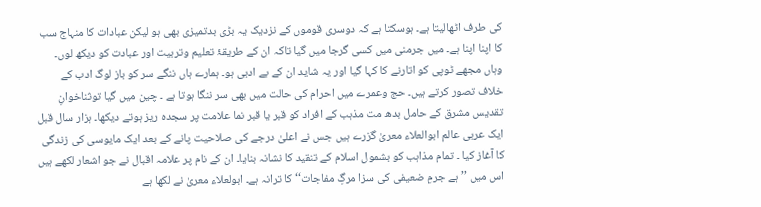کی طرف اٹھالیتا ہے۔ ہوسکتا ہے کہ دوسری قوموں کے نزدیک یہ بڑی بدتمیزی بھی ہو لیکن عبادات کا منہاج سب کا اپنا اپنا ہے۔ میں جرمنی میں کسی گرجا میں گیا تاکہ ان کے طریقۂ تعلیم وتربیت اور عبادت کو دیکھ لوں۔ وہاں مجھے ٹوپی کو اتارنے کا کہا گیا اور یہ شاید ان کے بے ادبی ہو۔ ہمارے ہاں ننگے سر کو باز لوگ ادب کے خلاف تصور کرتے ہیں۔ حج وعمرے میں احرام کی حالت میں بھی سر ننگا ہوتا ہے ۔ چین میں گیا توثناخوانِ تقدیس مشرق کے حامل بدھ مت مذہب کے افراد کو قبر یا قبر نما علامت پر سجدہ ریز ہوتے دیکھا۔ ہزار سال قبل ایک عربی عالم ابوالعلاء معریٰ گزرے ہیں جس نے اعلیٰ درجے کی صلاحیت پانے کے بعد ایک مایوسی کی زندگی کا آغاز کیا ۔ تمام مذاہب کو بشمول اسلام کے تنقید کا نشانہ بنایا۔ ان کے نام پر علامہ اقبال نے جو اشعار لکھے ہیں اس میں ’’ہے جرمِ ضعیفی کی سزا مرگِ مفاجات‘‘ کا ترانہ ہے۔ ابولعلاء معریٰ نے لکھا ہے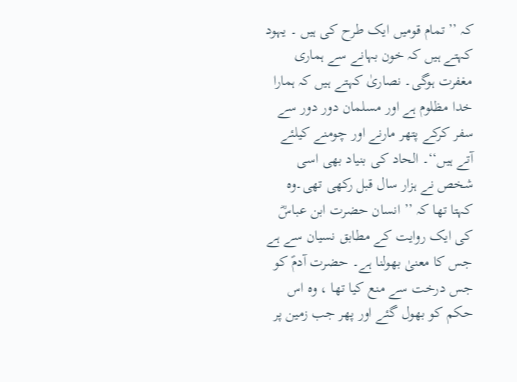کہ ’’ تمام قومیں ایک طرح کی ہیں ۔ یہود کہتے ہیں کہ خون بہانے سے ہماری مغفرت ہوگی۔ نصاریٰ کہتے ہیں کہ ہمارا خدا مظلوم ہے اور مسلمان دور دور سے سفر کرکے پتھر مارنے اور چومنے کیلئے آتے ہیں‘‘۔ الحاد کی بنیاد بھی اسی شخص نے ہزار سال قبل رکھی تھی۔وہ کہتا تھا کہ ’’ انسان حضرت ابن عباسؓ کی ایک روایت کے مطابق نسیان سے ہے جس کا معنیٰ بھولنا ہے۔ حضرت آدمؑ کو جس درخت سے منع کیا تھا ، وہ اس حکم کو بھول گئے اور پھر جب زمین پر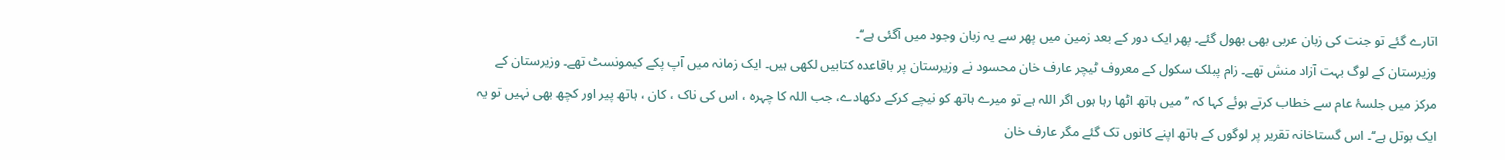اتارے گئے تو جنت کی زبان عربی بھی بھول گئے۔ پھر ایک دور کے بعد زمین میں پھر سے یہ زبان وجود میں آگئی ہے‘‘۔
وزیرستان کے لوگ بہت آزاد منش تھے۔ زام پبلک سکول کے معروف ٹیچر عارف خان محسود نے وزیرستان پر باقاعدہ کتابیں لکھی ہیں۔ ایک زمانہ میں آپ پکے کیمونسٹ تھے۔ وزیرستان کے مرکز میں جلسۂ عام سے خطاب کرتے ہوئے کہا کہ ’’ میں ہاتھ اٹھا رہا ہوں اگر اللہ ہے تو میرے ہاتھ کو نیچے کرکے دکھادے، جب اللہ کا چہرہ ، اس کی ناک ، کان ، ہاتھ پیر اور کچھ بھی نہیں تو یہ ایک بوتل ہے‘‘۔ اس گستاخانہ تقریر پر لوگوں کے ہاتھ اپنے کانوں تک گئے مگر عارف خان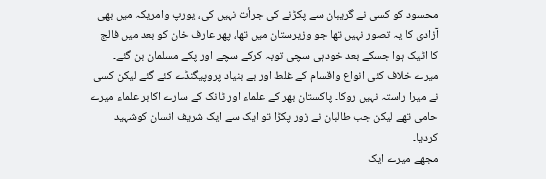محسود کو کسی نے گریبان سے پکڑنے کی جرأت نہیں کی، یورپ وامریکہ میں بھی آزادی کا یہ تصور نہیں تھا جو وزیرستان میں تھا، پھر عارف خان کو بعد میں فالج کا اٹیک ہوا جسکے بعد خودہی سچی توبہ کرکے سچے اور پکے مسلمان بن گئے۔ میرے خلاف کئی انواع واقسام کے غلط اور بے بنیاد پروپیگنڈے کئے گئے لیکن کسی نے میرا راستہ نہیں روکا۔ پاکستان بھر کے علماء اور ٹانک کے سارے اکابر علماء میرے حامی تھے لیکن جب طالبان نے زور پکڑا تو ایک سے ایک شریف انسان کوشہید کردیا۔
مجھے میرے ایک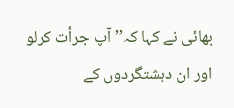بھائی نے کہا کہ’’ آپ جرأت کرلو اور ان دہشتگردوں کے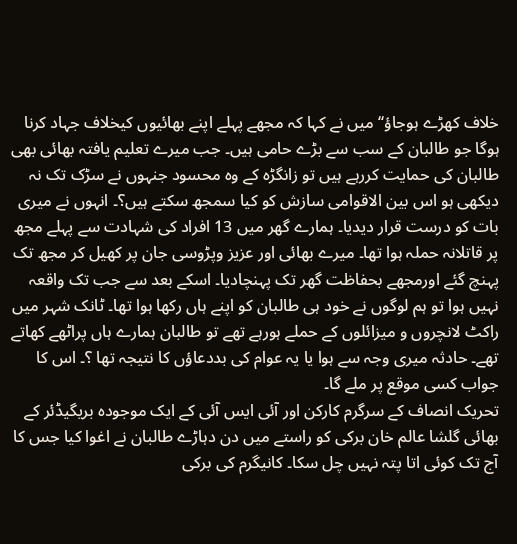خلاف کھڑے ہوجاؤ‘‘ میں نے کہا کہ مجھے پہلے اپنے بھائیوں کیخلاف جہاد کرنا ہوگا جو طالبان کے سب سے بڑے حامی ہیں۔ جب میرے تعلیم یافتہ بھائی بھی طالبان کی حمایت کررہے ہیں تو زانگڑہ کے وہ محسود جنہوں نے سڑک تک نہ دیکھی ہو اس بین الاقوامی سازش کو کیا سمجھ سکتے ہیں؟۔ انہوں نے میری بات کو درست قرار دیدیا۔ ہمارے گھر میں 13 افراد کی شہادت سے پہلے مجھ پر قاتلانہ حملہ ہوا تھا۔ میرے بھائی اور عزیز وپڑوسی جان پر کھیل کر مجھ تک پہنچ گئے اورمجھے بحفاظت گھر تک پہنچادیا۔ اسکے بعد سے جب تک واقعہ نہیں ہوا تو ہم لوگوں نے خود ہی طالبان کو اپنے ہاں رکھا ہوا تھا۔ ٹانک شہر میں راکٹ لانچروں و میزائلوں کے حملے ہورہے تھے تو طالبان ہمارے ہاں پراٹھے کھاتے تھے۔ حادثہ میری وجہ سے ہوا یا یہ عوام کی بددعاؤں کا نتیجہ تھا ؟۔ اس کا جواب کسی موقع پر ملے گا۔
تحریک انصاف کے سرگرم کارکن اور آئی ایس آئی کے ایک موجودہ بریگیڈئر کے بھائی گلشا عالم خان برکی کو راستے میں دن دہاڑے طالبان نے اغوا کیا جس کا آج تک کوئی اتا پتہ نہیں چل سکا۔ کانیگرم کی برکی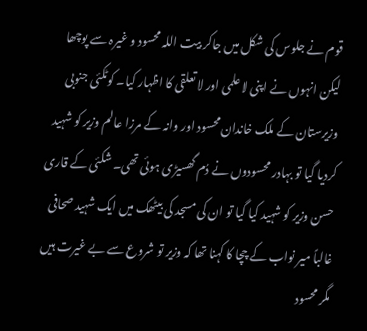قوم نے جلوس کی شکل میں جاکر بیت اللہ محسود و غیرہ سے پوچھا لیکن انہوں نے اپنی لا علمی اور لا تعلقی کا اظہار کیا۔ کوٹکئی جنوبی وزیرستان کے ملک خاندان محسود اور وانہ کے مرزا عالم وزیر کو شہید کردیا گیا تو بہادر محسودوں نے دُم گھسیڑی ہوئی تھی۔ شکئی کے قاری حسن وزیر کو شہید کیا گیا تو ان کی مسجد کی بیٹھک میں ایک شہید صحافی غالباً میر نواب کے چچا کا کہنا تھا کہ وزیر تو شروع سے بے غیرت ہیں مگر محسود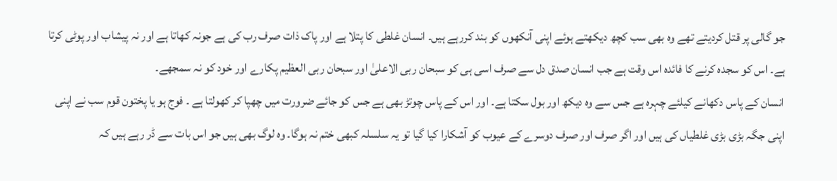جو گالی پر قتل کردیتے تھے وہ بھی سب کچھ دیکھتے ہوئے اپنی آنکھوں کو بند کررہے ہیں۔ انسان غلطی کا پتلا ہے اور پاک ذات صرف رب کی ہے جونہ کھاتا ہے اور نہ پیشاب اور پوٹی کرتا ہے۔ اس کو سجدہ کرنے کا فائدہ اس وقت ہے جب انسان صدق دل سے صرف اسی ہی کو سبحان ربی الاعلیٰ اور سبحان ربی العظیم پکارے اور خود کو نہ سمجھے۔
انسان کے پاس دکھانے کیلئے چہرہ ہے جس سے وہ دیکھ اور بول سکتا ہے۔ اور اس کے پاس چوتڑ بھی ہے جس کو جائے ضرورت میں چھپا کر کھولتا ہے ۔ فوج ہو یا پختون قوم سب نے اپنی اپنی جگہ بڑی بڑی غلطیاں کی ہیں اور اگر صرف اور صرف دوسرے کے عیوب کو آشکارا کیا گیا تو یہ سلسلہ کبھی ختم نہ ہوگا۔ وہ لوگ بھی ہیں جو اس بات سے ڈر رہے ہیں کہ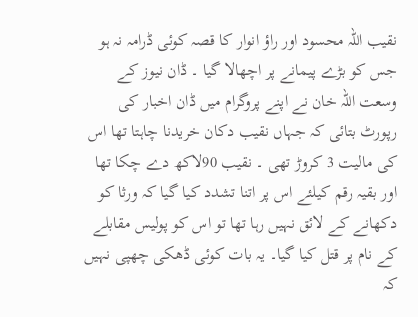نقیب اللہ محسود اور راؤ انوار کا قصہ کوئی ڈرامہ نہ ہو جس کو بڑے پیمانے پر اچھالا گیا ۔ ڈان نیوز کے وسعت اللہ خان نے اپنے پروگرام میں ڈان اخبار کی رپورٹ بتائی کہ جہاں نقیب دکان خریدنا چاہتا تھا اس کی مالیت 3 کروڑ تھی ۔ نقیب 90لاکھ دے چکا تھا اور بقیہ رقم کیلئے اس پر اتنا تشدد کیا گیا کہ ورثا کو دکھانے کے لائق نہیں رہا تھا تو اس کو پولیس مقابلے کے نام پر قتل کیا گیا۔ یہ بات کوئی ڈھکی چھپی نہیں کہ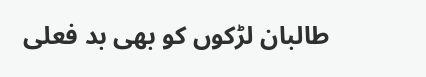طالبان لڑکوں کو بھی بد فعلی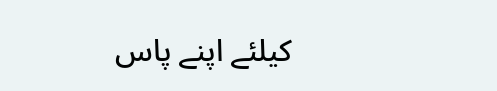کیلئے اپنے پاس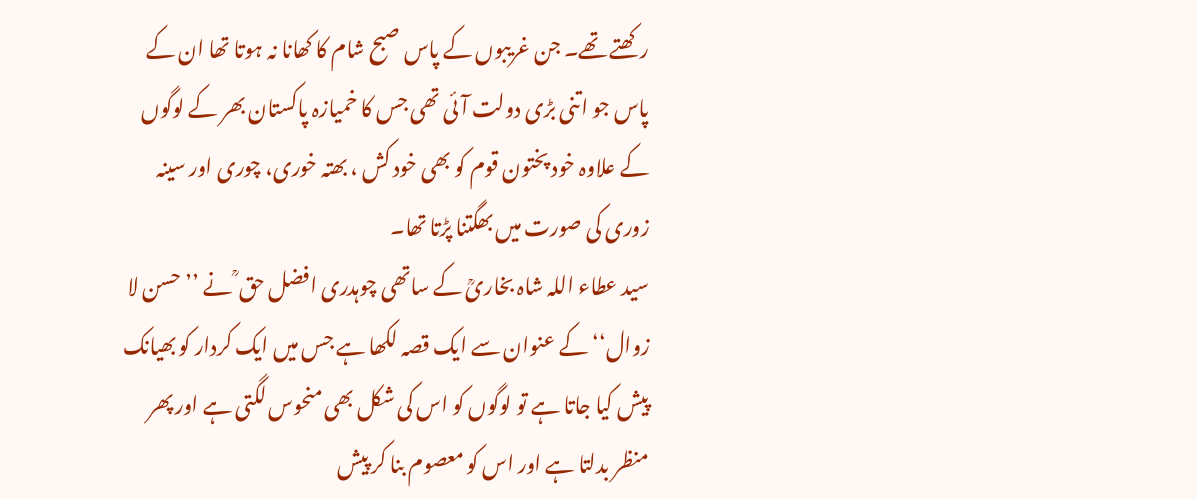رکھتے تھے۔ جن غریبوں کے پاس صبح شام کا کھانا نہ ہوتا تھا ان کے پاس جو اتنی بڑی دولت آئی تھی جس کا خمیازہ پاکستان بھر کے لوگوں کے علاوہ خود پختون قوم کو بھی خود کش ، بھتہ خوری، چوری اور سینہ زوری کی صورت میں بھگتنا پڑتا تھا۔
سید عطاء اللہ شاہ بخاریؒ کے ساتھی چوہدری افضل حق ؒ نے ’’حسن لا زوال‘‘ کے عنوان سے ایک قصہ لکھا ہے جس میں ایک کردار کو بھیانک پیش کیا جاتا ہے تو لوگوں کو اس کی شکل بھی منحوس لگتی ہے اور پھر منظر بدلتا ہے اور اس کو معصوم بنا کر پیش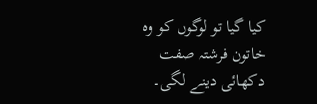کیا گیا تو لوگوں کو وہ خاتون فرشتہ صفت دکھائی دینے لگی۔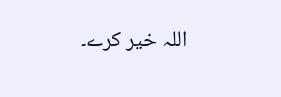اللہ خیر کرے۔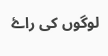لوگوں کی راۓ